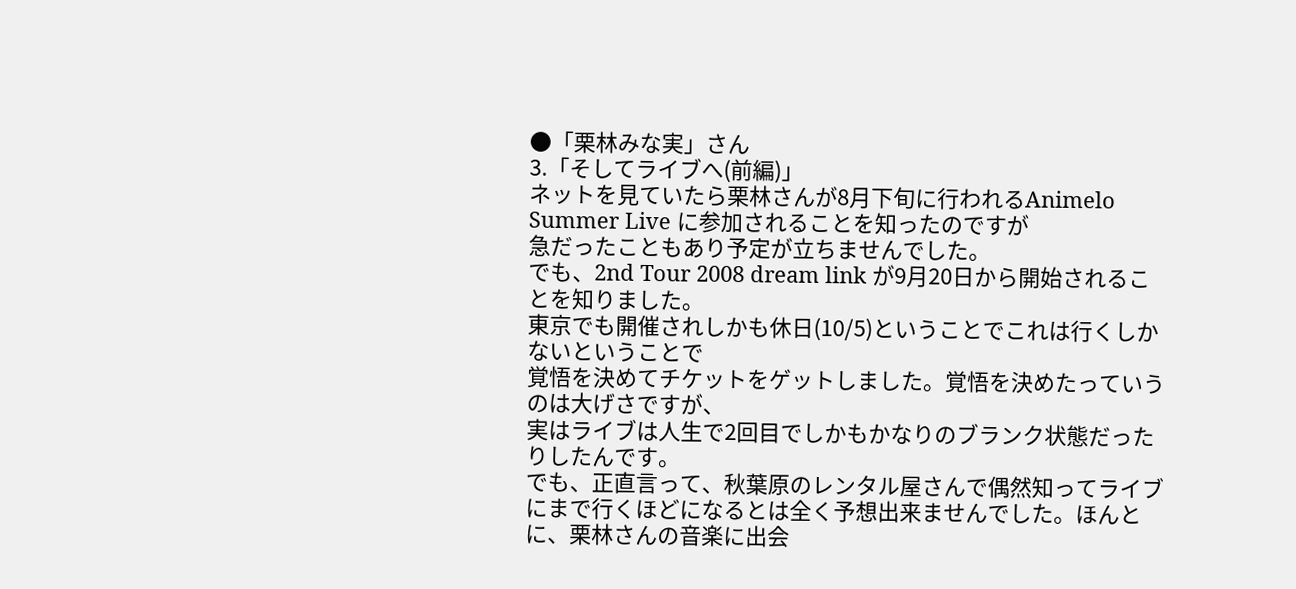●「栗林みな実」さん
3.「そしてライブへ(前編)」
ネットを見ていたら栗林さんが8月下旬に行われるAnimelo Summer Live に参加されることを知ったのですが
急だったこともあり予定が立ちませんでした。
でも、2nd Tour 2008 dream link が9月20日から開始されることを知りました。
東京でも開催されしかも休日(10/5)ということでこれは行くしかないということで
覚悟を決めてチケットをゲットしました。覚悟を決めたっていうのは大げさですが、
実はライブは人生で2回目でしかもかなりのブランク状態だったりしたんです。
でも、正直言って、秋葉原のレンタル屋さんで偶然知ってライブにまで行くほどになるとは全く予想出来ませんでした。ほんとに、栗林さんの音楽に出会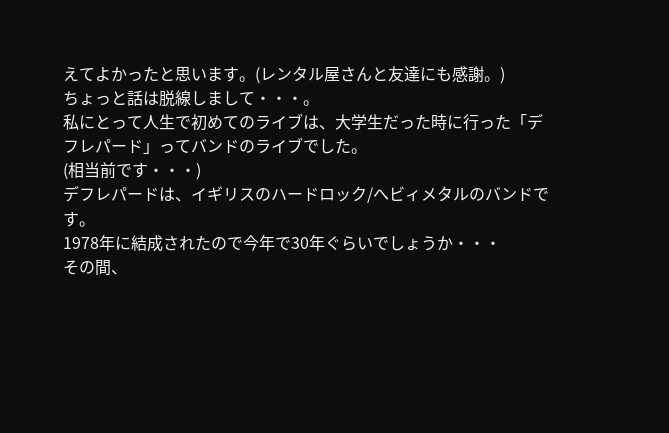えてよかったと思います。(レンタル屋さんと友達にも感謝。)
ちょっと話は脱線しまして・・・。
私にとって人生で初めてのライブは、大学生だった時に行った「デフレパード」ってバンドのライブでした。
(相当前です・・・)
デフレパードは、イギリスのハードロック/へビィメタルのバンドです。
1978年に結成されたので今年で30年ぐらいでしょうか・・・
その間、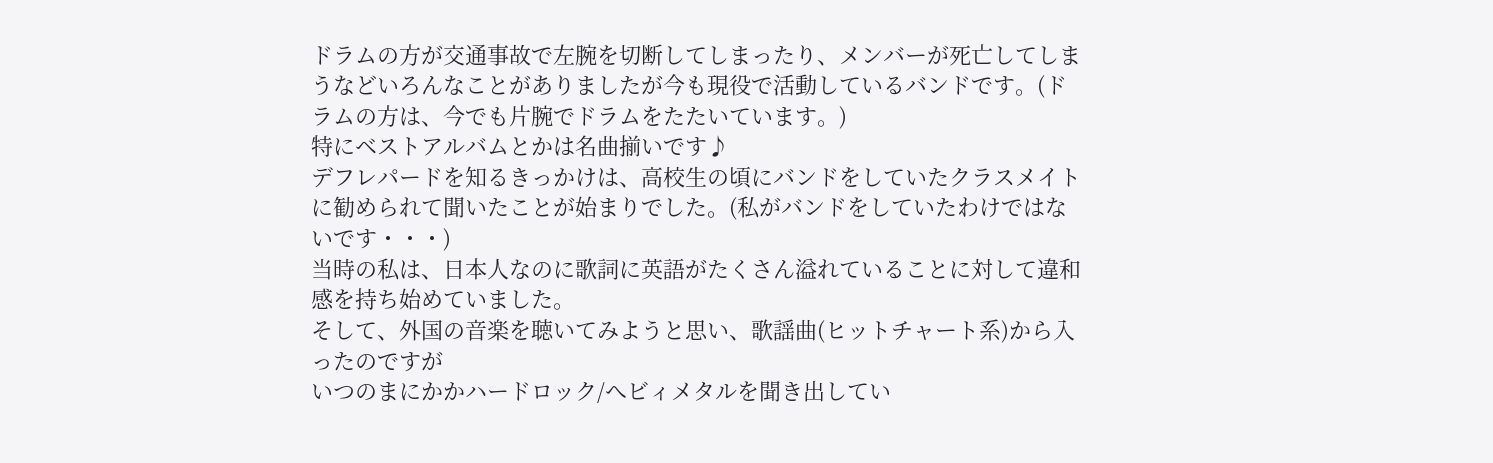ドラムの方が交通事故で左腕を切断してしまったり、メンバーが死亡してしまうなどいろんなことがありましたが今も現役で活動しているバンドです。(ドラムの方は、今でも片腕でドラムをたたいています。)
特にベストアルバムとかは名曲揃いです♪
デフレパードを知るきっかけは、高校生の頃にバンドをしていたクラスメイトに勧められて聞いたことが始まりでした。(私がバンドをしていたわけではないです・・・)
当時の私は、日本人なのに歌詞に英語がたくさん溢れていることに対して違和感を持ち始めていました。
そして、外国の音楽を聴いてみようと思い、歌謡曲(ヒットチャート系)から入ったのですが
いつのまにかかハードロック/へビィメタルを聞き出してい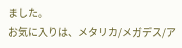ました。
お気に入りは、メタリカ/メガデス/ア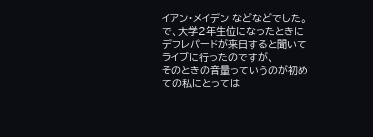イアン・メイデン などなどでした。
で、大学2年生位になったときにデフレパードが来日すると聞いてライブに行ったのですが、
そのときの音量っていうのが初めての私にとっては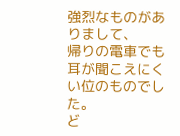強烈なものがありまして、
帰りの電車でも耳が聞こえにくい位のものでした。
ど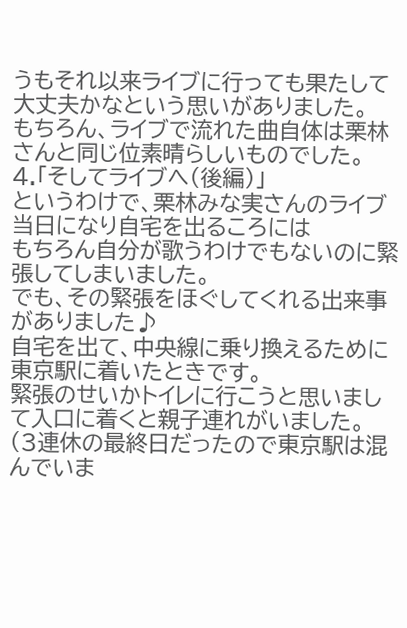うもそれ以来ライブに行っても果たして大丈夫かなという思いがありました。
もちろん、ライブで流れた曲自体は栗林さんと同じ位素晴らしいものでした。
4.「そしてライブへ(後編)」
というわけで、栗林みな実さんのライブ当日になり自宅を出るころには
もちろん自分が歌うわけでもないのに緊張してしまいました。
でも、その緊張をほぐしてくれる出来事がありました♪
自宅を出て、中央線に乗り換えるために東京駅に着いたときです。
緊張のせいかトイレに行こうと思いまして入口に着くと親子連れがいました。
(3連休の最終日だったので東京駅は混んでいま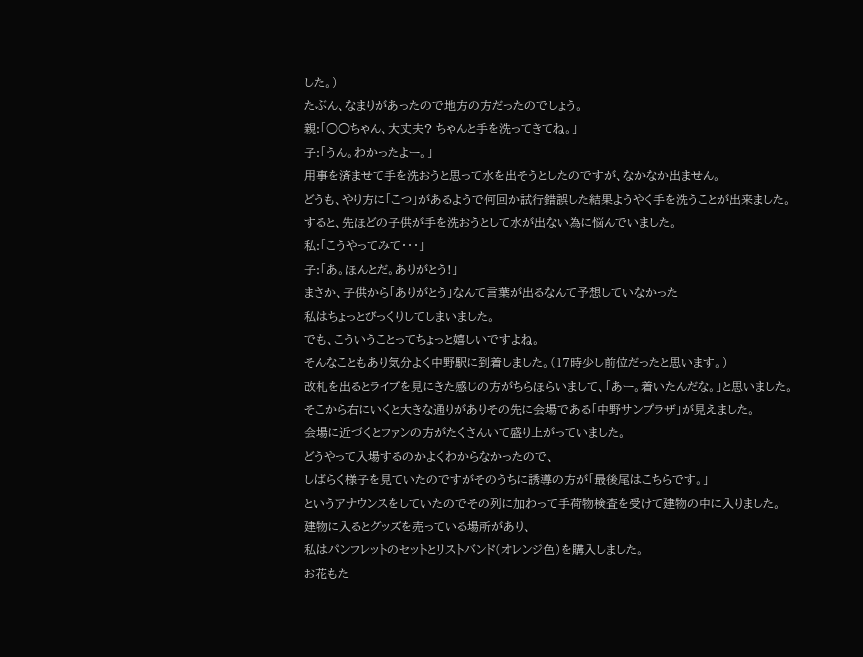した。)
たぶん、なまりがあったので地方の方だったのでしょう。
親:「○○ちゃん、大丈夫? ちゃんと手を洗ってきてね。」
子:「うん。わかったよー。」
用事を済ませて手を洗おうと思って水を出そうとしたのですが、なかなか出ません。
どうも、やり方に「こつ」があるようで何回か試行錯誤した結果ようやく手を洗うことが出来ました。
すると、先ほどの子供が手を洗おうとして水が出ない為に悩んでいました。
私:「こうやってみて・・・」
子:「あ。ほんとだ。ありがとう!」
まさか、子供から「ありがとう」なんて言葉が出るなんて予想していなかった
私はちょっとびっくりしてしまいました。
でも、こういうことってちょっと嬉しいですよね。
そんなこともあり気分よく中野駅に到着しました。(17時少し前位だったと思います。)
改札を出るとライブを見にきた感じの方がちらほらいまして、「あー。着いたんだな。」と思いました。
そこから右にいくと大きな通りがありその先に会場である「中野サンプラザ」が見えました。
会場に近づくとファンの方がたくさんいて盛り上がっていました。
どうやって入場するのかよくわからなかったので、
しばらく様子を見ていたのですがそのうちに誘導の方が「最後尾はこちらです。」
というアナウンスをしていたのでその列に加わって手荷物検査を受けて建物の中に入りました。
建物に入るとグッズを売っている場所があり、
私はパンフレットのセットとリストバンド(オレンジ色)を購入しました。
お花もた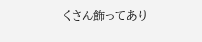くさん飾ってあり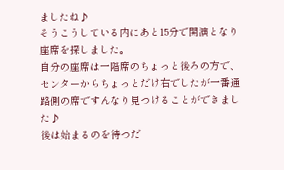ましたね♪
そうこうしている内にあと15分で開演となり座席を探しました。
自分の座席は一階席のちょっと後ろの方で、
センターからちょっとだけ右でしたが一番通路側の席ですんなり見つけることができました♪
後は始まるのを待つだ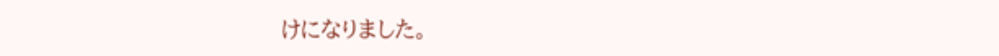けになりました。